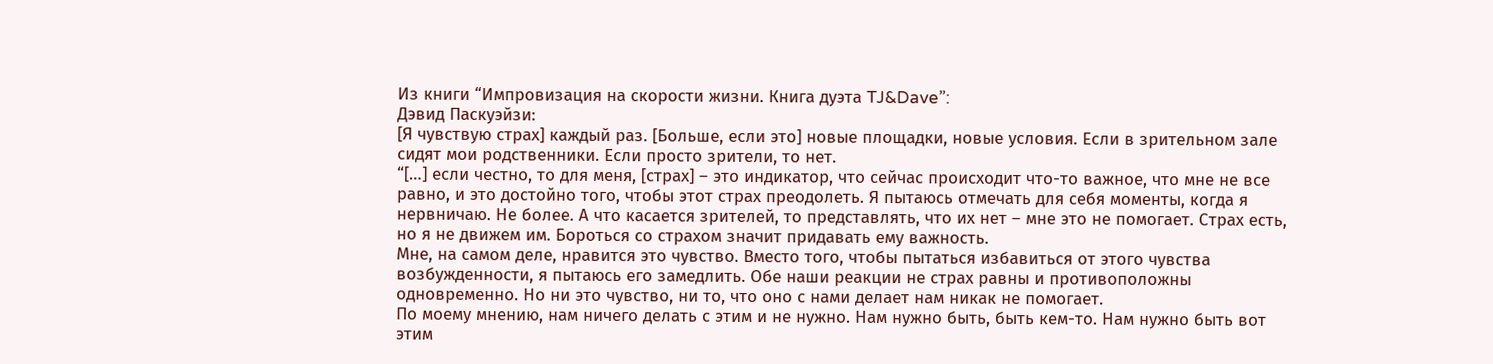Из книги “Импровизация на скорости жизни. Книга дуэта TJ&Dave”:
Дэвид Паскуэйзи:
[Я чувствую страх] каждый раз. [Больше, если это] новые площадки, новые условия. Если в зрительном зале сидят мои родственники. Если просто зрители, то нет.
“[…] если честно, то для меня, [страх] – это индикатор, что сейчас происходит что-то важное, что мне не все равно, и это достойно того, чтобы этот страх преодолеть. Я пытаюсь отмечать для себя моменты, когда я нервничаю. Не более. А что касается зрителей, то представлять, что их нет – мне это не помогает. Страх есть, но я не движем им. Бороться со страхом значит придавать ему важность.
Мне, на самом деле, нравится это чувство. Вместо того, чтобы пытаться избавиться от этого чувства возбужденности, я пытаюсь его замедлить. Обе наши реакции не страх равны и противоположны одновременно. Но ни это чувство, ни то, что оно с нами делает нам никак не помогает.
По моему мнению, нам ничего делать с этим и не нужно. Нам нужно быть, быть кем-то. Нам нужно быть вот этим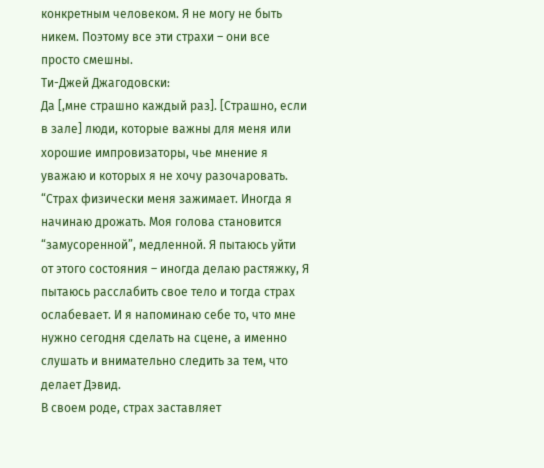конкретным человеком. Я не могу не быть никем. Поэтому все эти страхи – они все просто смешны.
Ти-Джей Джагодовски:
Да [,мне страшно каждый раз]. [Страшно, если в зале] люди, которые важны для меня или хорошие импровизаторы, чье мнение я уважаю и которых я не хочу разочаровать.
“Страх физически меня зажимает. Иногда я начинаю дрожать. Моя голова становится “замусоренной”, медленной. Я пытаюсь уйти от этого состояния – иногда делаю растяжку, Я пытаюсь расслабить свое тело и тогда страх ослабевает. И я напоминаю себе то, что мне нужно сегодня сделать на сцене, а именно слушать и внимательно следить за тем, что делает Дэвид.
В своем роде, страх заставляет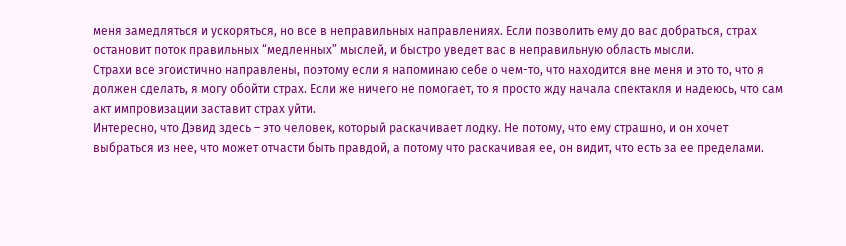меня замедляться и ускоряться, но все в неправильных направлениях. Если позволить ему до вас добраться, страх остановит поток правильных “медленных” мыслей, и быстро уведет вас в неправильную область мысли.
Страхи все эгоистично направлены, поэтому если я напоминаю себе о чем-то, что находится вне меня и это то, что я должен сделать, я могу обойти страх. Если же ничего не помогает, то я просто жду начала спектакля и надеюсь, что сам акт импровизации заставит страх уйти.
Интересно, что Дэвид здесь – это человек, который раскачивает лодку. Не потому, что ему страшно, и он хочет выбраться из нее, что может отчасти быть правдой, а потому что раскачивая ее, он видит, что есть за ее пределами.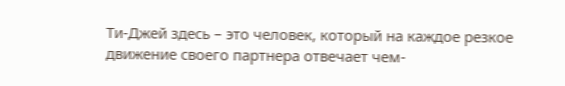Ти-Джей здесь – это человек, который на каждое резкое движение своего партнера отвечает чем-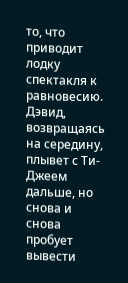то, что приводит лодку спектакля к равновесию. Дэвид, возвращаясь на середину, плывет с Ти-Джеем дальше, но снова и снова пробует вывести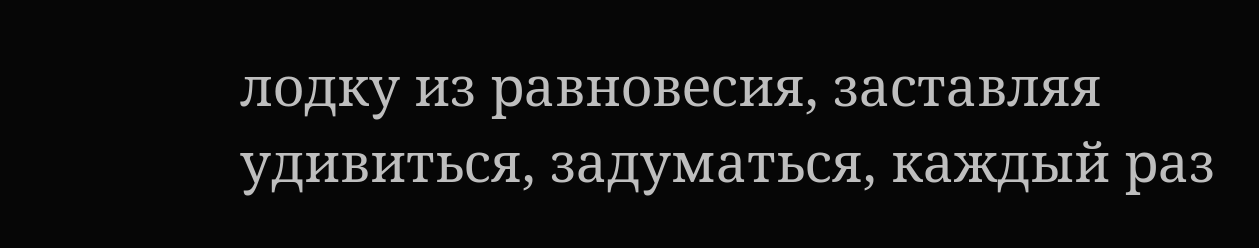лодку из равновесия, заставляя удивиться, задуматься, каждый раз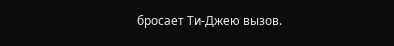бросает Ти-Джею вызов.